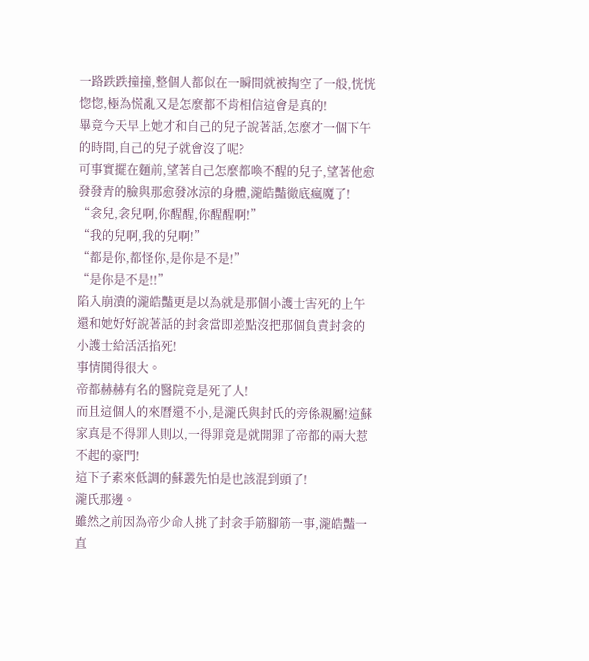一路跌跌撞撞,整個人都似在一瞬間就被掏空了一般,恍恍惚惚,極為慌亂又是怎麼都不肯相信這會是真的!
畢竟今天早上她才和自己的兒子說著話,怎麼才一個下午的時間,自己的兒子就會沒了呢?
可事實擺在麵前,望著自己怎麼都喚不醒的兒子,望著他愈發發青的臉與那愈發冰涼的身體,瀧皓豔徹底瘋魔了!
“衾兒,衾兒啊,你醒醒,你醒醒啊!”
“我的兒啊,我的兒啊!”
“都是你,都怪你,是你是不是!”
“是你是不是!!”
陷入崩潰的瀧皓豔更是以為就是那個小護士害死的上午還和她好好說著話的封衾當即差點沒把那個負責封衾的小護士給活活掐死!
事情鬨得很大。
帝都赫赫有名的醫院竟是死了人!
而且這個人的來曆還不小,是瀧氏與封氏的旁係親屬!這蘇家真是不得罪人則以,一得罪竟是就開罪了帝都的兩大惹不起的豪門!
這下子素來低調的蘇叢先怕是也該混到頭了!
瀧氏那邊。
雖然之前因為帝少命人挑了封衾手筋腳筋一事,瀧皓豔一直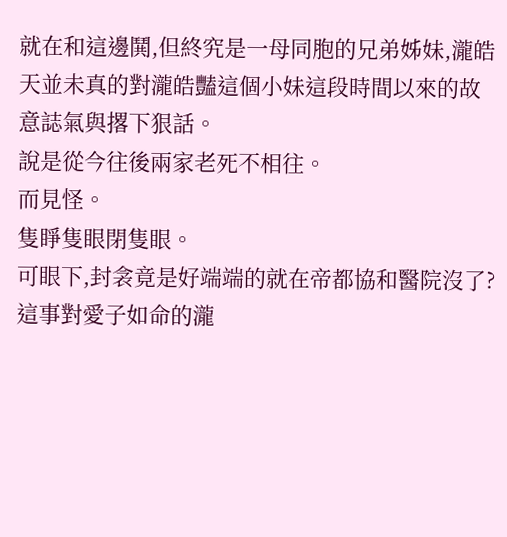就在和這邊鬨,但終究是一母同胞的兄弟姊妹,瀧皓天並未真的對瀧皓豔這個小妹這段時間以來的故意誌氣與撂下狠話。
說是從今往後兩家老死不相往。
而見怪。
隻睜隻眼閉隻眼。
可眼下,封衾竟是好端端的就在帝都協和醫院沒了?
這事對愛子如命的瀧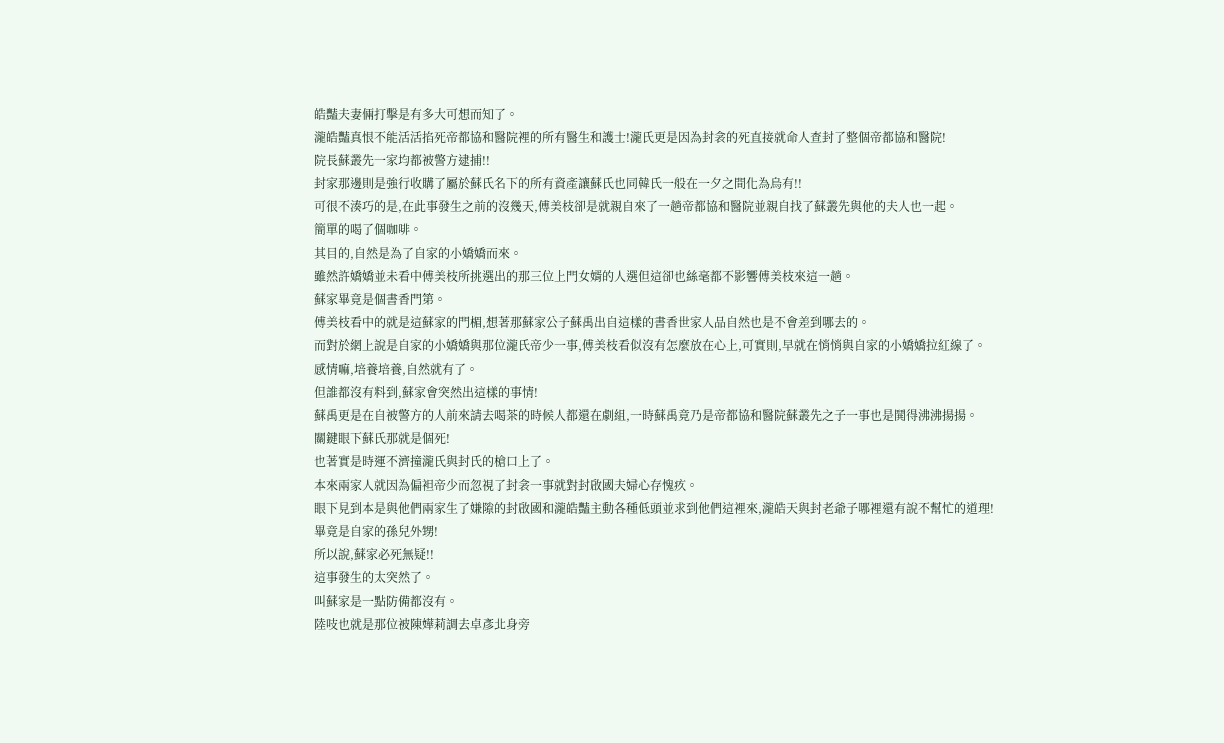皓豔夫妻倆打擊是有多大可想而知了。
瀧皓豔真恨不能活活掐死帝都協和醫院裡的所有醫生和護士!瀧氏更是因為封衾的死直接就命人查封了整個帝都協和醫院!
院長蘇叢先一家均都被警方逮捕!!
封家那邊則是強行收購了屬於蘇氏名下的所有資產讓蘇氏也同韓氏一般在一夕之間化為烏有!!
可很不湊巧的是,在此事發生之前的沒幾天,傅美枝卻是就親自來了一趟帝都協和醫院並親自找了蘇叢先與他的夫人也一起。
簡單的喝了個咖啡。
其目的,自然是為了自家的小嬌嬌而來。
雖然許嬌嬌並未看中傅美枝所挑選出的那三位上門女婿的人選但這卻也絲毫都不影響傅美枝來這一趟。
蘇家畢竟是個書香門第。
傅美枝看中的就是這蘇家的門楣,想著那蘇家公子蘇禹出自這樣的書香世家人品自然也是不會差到哪去的。
而對於網上說是自家的小嬌嬌與那位瀧氏帝少一事,傅美枝看似沒有怎麼放在心上,可實則,早就在悄悄與自家的小嬌嬌拉紅線了。
感情嘛,培養培養,自然就有了。
但誰都沒有料到,蘇家會突然出這樣的事情!
蘇禹更是在自被警方的人前來請去喝茶的時候人都還在劇組,一時蘇禹竟乃是帝都協和醫院蘇叢先之子一事也是鬨得沸沸揚揚。
關鍵眼下蘇氏那就是個死!
也著實是時運不濟撞瀧氏與封氏的槍口上了。
本來兩家人就因為偏袒帝少而忽視了封衾一事就對封啟國夫婦心存愧疚。
眼下見到本是與他們兩家生了嫌隙的封啟國和瀧皓豔主動各種低頭並求到他們這裡來,瀧皓天與封老爺子哪裡還有說不幫忙的道理!
畢竟是自家的孫兒外甥!
所以說,蘇家必死無疑!!
這事發生的太突然了。
叫蘇家是一點防備都沒有。
陸吱也就是那位被陳嬅莉調去卓彥北身旁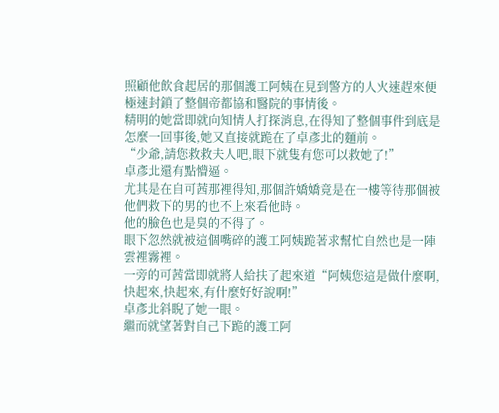照顧他飲食起居的那個護工阿姨在見到警方的人火速趕來便極速封鎖了整個帝都協和醫院的事情後。
精明的她當即就向知情人打探消息,在得知了整個事件到底是怎麼一回事後,她又直接就跪在了卓彥北的麵前。
“少爺,請您救救夫人吧,眼下就隻有您可以救她了!”
卓彥北還有點懵逼。
尤其是在自可茜那裡得知,那個許嬌嬌竟是在一樓等待那個被他們救下的男的也不上來看他時。
他的臉色也是臭的不得了。
眼下忽然就被這個嘴碎的護工阿姨跪著求幫忙自然也是一陣雲裡霧裡。
一旁的可茜當即就將人給扶了起來道“阿姨您這是做什麼啊,快起來,快起來,有什麼好好說啊!”
卓彥北斜睨了她一眼。
繼而就望著對自己下跪的護工阿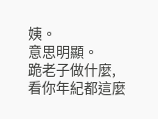姨。
意思明顯。
跪老子做什麼,看你年紀都這麼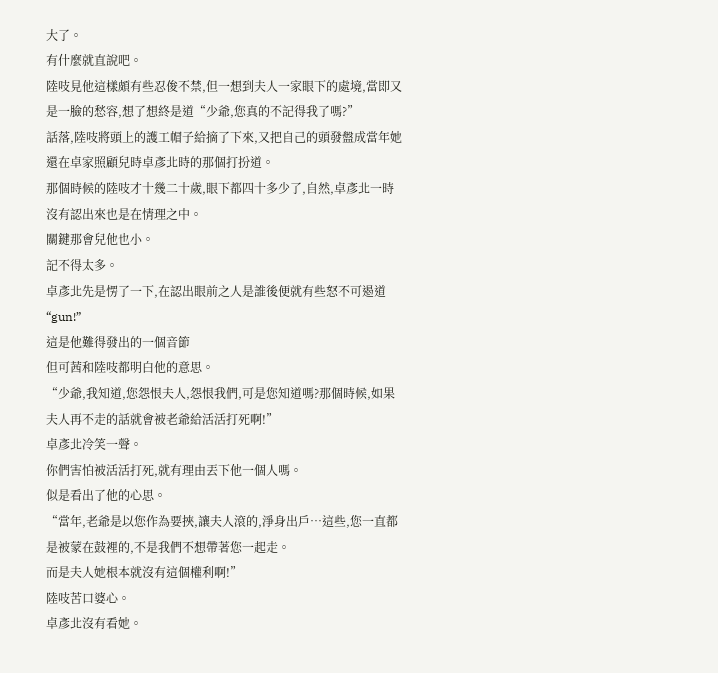大了。
有什麼就直說吧。
陸吱見他這樣頗有些忍俊不禁,但一想到夫人一家眼下的處境,當即又是一臉的愁容,想了想終是道“少爺,您真的不記得我了嗎?”
話落,陸吱將頭上的護工帽子給摘了下來,又把自己的頭發盤成當年她還在卓家照顧兒時卓彥北時的那個打扮道。
那個時候的陸吱才十幾二十歲,眼下都四十多少了,自然,卓彥北一時沒有認出來也是在情理之中。
關鍵那會兒他也小。
記不得太多。
卓彥北先是愣了一下,在認出眼前之人是誰後便就有些怒不可遏道“gun!”
這是他難得發出的一個音節
但可茜和陸吱都明白他的意思。
“少爺,我知道,您怨恨夫人,怨恨我們,可是您知道嗎?那個時候,如果夫人再不走的話就會被老爺給活活打死啊!”
卓彥北冷笑一聲。
你們害怕被活活打死,就有理由丟下他一個人嗎。
似是看出了他的心思。
“當年,老爺是以您作為要挾,讓夫人滾的,淨身出戶…這些,您一直都是被蒙在鼓裡的,不是我們不想帶著您一起走。
而是夫人她根本就沒有這個權利啊!”
陸吱苦口婆心。
卓彥北沒有看她。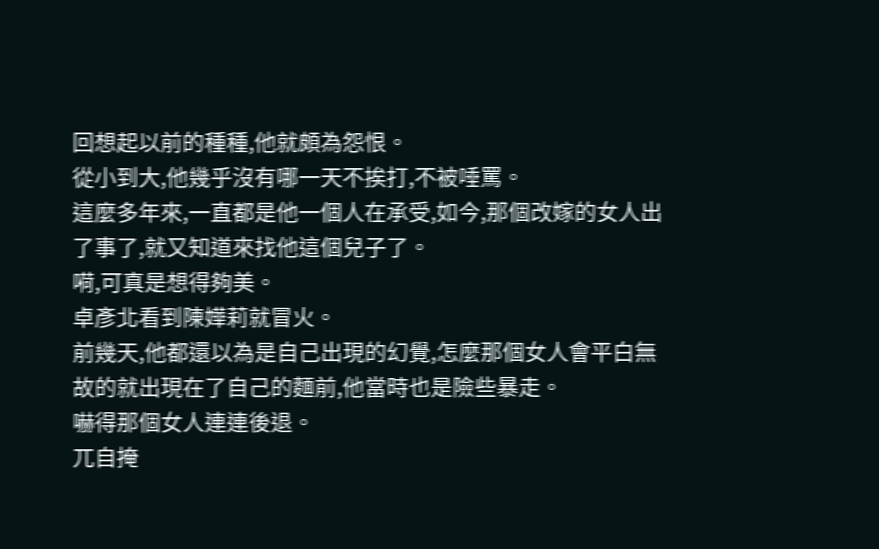回想起以前的種種,他就頗為怨恨。
從小到大,他幾乎沒有哪一天不挨打,不被唾罵。
這麼多年來,一直都是他一個人在承受,如今,那個改嫁的女人出了事了,就又知道來找他這個兒子了。
嗬,可真是想得夠美。
卓彥北看到陳嬅莉就冒火。
前幾天,他都還以為是自己出現的幻覺,怎麼那個女人會平白無故的就出現在了自己的麵前,他當時也是險些暴走。
嚇得那個女人連連後退。
兀自掩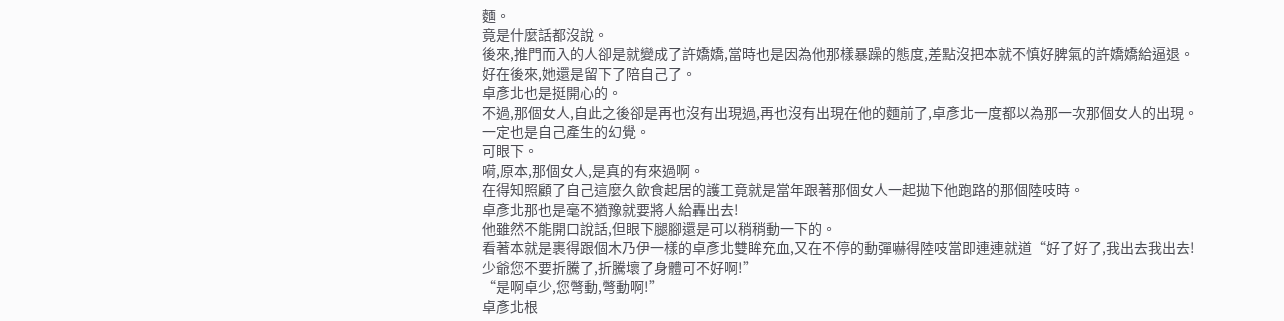麵。
竟是什麼話都沒說。
後來,推門而入的人卻是就變成了許嬌嬌,當時也是因為他那樣暴躁的態度,差點沒把本就不慎好脾氣的許嬌嬌給逼退。
好在後來,她還是留下了陪自己了。
卓彥北也是挺開心的。
不過,那個女人,自此之後卻是再也沒有出現過,再也沒有出現在他的麵前了,卓彥北一度都以為那一次那個女人的出現。
一定也是自己產生的幻覺。
可眼下。
嗬,原本,那個女人,是真的有來過啊。
在得知照顧了自己這麼久飲食起居的護工竟就是當年跟著那個女人一起拋下他跑路的那個陸吱時。
卓彥北那也是毫不猶豫就要將人給轟出去!
他雖然不能開口說話,但眼下腿腳還是可以稍稍動一下的。
看著本就是裹得跟個木乃伊一樣的卓彥北雙眸充血,又在不停的動彈嚇得陸吱當即連連就道“好了好了,我出去我出去!
少爺您不要折騰了,折騰壞了身體可不好啊!”
“是啊卓少,您彆動,彆動啊!”
卓彥北根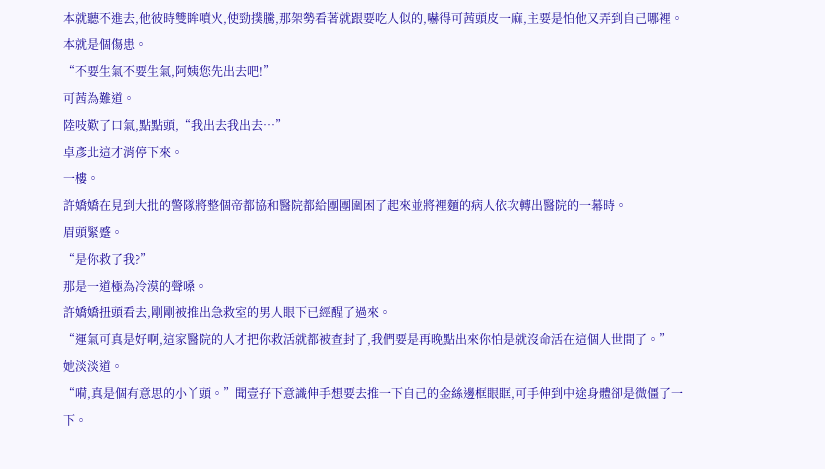本就聽不進去,他彼時雙眸噴火,使勁撲騰,那架勢看著就跟要吃人似的,嚇得可茜頭皮一麻,主要是怕他又弄到自己哪裡。
本就是個傷患。
“不要生氣不要生氣,阿姨您先出去吧!”
可茜為難道。
陸吱歎了口氣,點點頭,“我出去我出去…”
卓彥北這才消停下來。
一樓。
許嬌嬌在見到大批的警隊將整個帝都協和醫院都給團團圍困了起來並將裡麵的病人依次轉出醫院的一幕時。
眉頭緊蹙。
“是你救了我?”
那是一道極為冷漠的聲嗓。
許嬌嬌扭頭看去,剛剛被推出急救室的男人眼下已經醒了過來。
“運氣可真是好啊,這家醫院的人才把你救活就都被查封了,我們要是再晚點出來你怕是就沒命活在這個人世間了。”
她淡淡道。
“嗬,真是個有意思的小丫頭。”聞壹孖下意識伸手想要去推一下自己的金絲邊框眼眶,可手伸到中途身體卻是微僵了一下。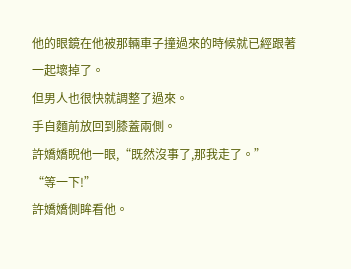他的眼鏡在他被那輛車子撞過來的時候就已經跟著一起壞掉了。
但男人也很快就調整了過來。
手自麵前放回到膝蓋兩側。
許嬌嬌睨他一眼,“既然沒事了,那我走了。”
“等一下!”
許嬌嬌側眸看他。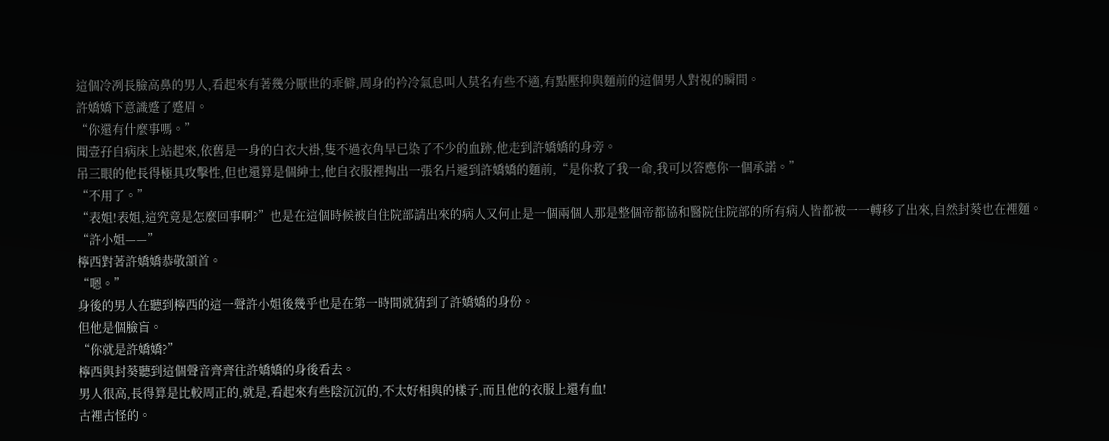這個冷冽長臉高鼻的男人,看起來有著幾分厭世的乖僻,周身的衿冷氣息叫人莫名有些不適,有點壓抑與麵前的這個男人對視的瞬間。
許嬌嬌下意識蹙了蹙眉。
“你還有什麼事嗎。”
聞壹孖自病床上站起來,依舊是一身的白衣大褂,隻不過衣角早已染了不少的血跡,他走到許嬌嬌的身旁。
吊三眼的他長得極具攻擊性,但也還算是個紳士,他自衣服裡掏出一張名片遞到許嬌嬌的麵前,“是你救了我一命,我可以答應你一個承諾。”
“不用了。”
“表姐!表姐,這究竟是怎麼回事啊?”也是在這個時候被自住院部請出來的病人又何止是一個兩個人那是整個帝都協和醫院住院部的所有病人皆都被一一轉移了出來,自然封葵也在裡麵。
“許小姐——”
檸西對著許嬌嬌恭敬頷首。
“嗯。”
身後的男人在聽到檸西的這一聲許小姐後幾乎也是在第一時間就猜到了許嬌嬌的身份。
但他是個臉盲。
“你就是許嬌嬌?”
檸西與封葵聽到這個聲音齊齊往許嬌嬌的身後看去。
男人很高,長得算是比較周正的,就是,看起來有些陰沉沉的,不太好相與的樣子,而且他的衣服上還有血!
古裡古怪的。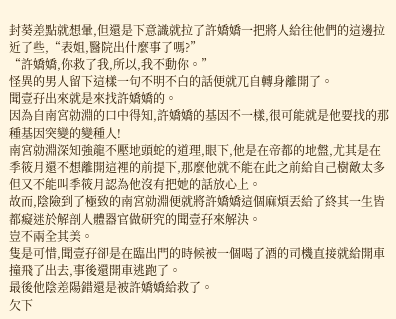封葵差點就想暈,但還是下意識就拉了許嬌嬌一把將人給往他們的這邊拉近了些,“表姐,醫院出什麼事了嗎?”
“許嬌嬌,你救了我,所以,我不動你。”
怪異的男人留下這樣一句不明不白的話便就兀自轉身離開了。
聞壹孖出來就是來找許嬌嬌的。
因為自南宮勍淵的口中得知,許嬌嬌的基因不一樣,很可能就是他要找的那種基因突變的變種人!
南宮勍淵深知強龍不壓地頭蛇的道理,眼下,他是在帝都的地盤,尤其是在季筱月還不想離開這裡的前提下,那麼他就不能在此之前給自己樹敵太多但又不能叫季筱月認為他沒有把她的話放心上。
故而,陰險到了極致的南宮勍淵便就將許嬌嬌這個麻煩丟給了終其一生皆都癡迷於解剖人體器官做研究的聞壹孖來解決。
豈不兩全其美。
隻是可惜,聞壹孖卻是在臨出門的時候被一個喝了酒的司機直接就給開車撞飛了出去,事後還開車逃跑了。
最後他陰差陽錯還是被許嬌嬌給救了。
欠下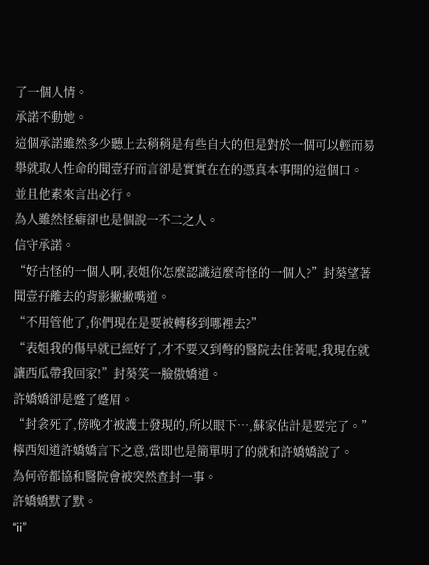了一個人情。
承諾不動她。
這個承諾雖然多少聽上去稍稍是有些自大的但是對於一個可以輕而易舉就取人性命的聞壹孖而言卻是實實在在的憑真本事開的這個口。
並且他素來言出必行。
為人雖然怪癖卻也是個說一不二之人。
信守承諾。
“好古怪的一個人啊,表姐你怎麼認識這麼奇怪的一個人?”封葵望著聞壹孖離去的背影撇撇嘴道。
“不用管他了,你們現在是要被轉移到哪裡去?”
“表姐我的傷早就已經好了,才不要又到彆的醫院去住著呢,我現在就讓西瓜帶我回家!”封葵笑一臉傲嬌道。
許嬌嬌卻是蹙了蹙眉。
“封衾死了,傍晚才被護士發現的,所以眼下…,蘇家估計是要完了。”檸西知道許嬌嬌言下之意,當即也是簡單明了的就和許嬌嬌說了。
為何帝都協和醫院會被突然查封一事。
許嬌嬌默了默。
“ii”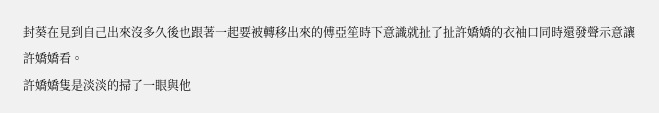封葵在見到自己出來沒多久後也跟著一起要被轉移出來的傅亞笙時下意識就扯了扯許嬌嬌的衣袖口同時還發聲示意讓許嬌嬌看。
許嬌嬌隻是淡淡的掃了一眼與他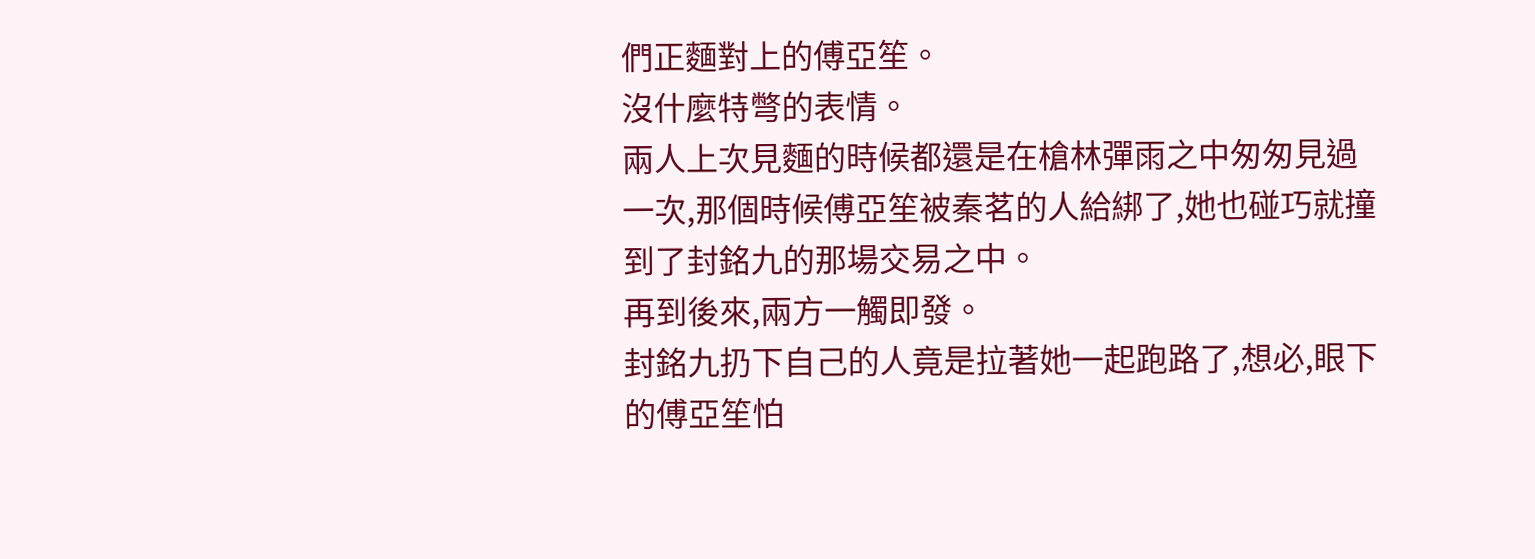們正麵對上的傅亞笙。
沒什麼特彆的表情。
兩人上次見麵的時候都還是在槍林彈雨之中匆匆見過一次,那個時候傅亞笙被秦茗的人給綁了,她也碰巧就撞到了封銘九的那場交易之中。
再到後來,兩方一觸即發。
封銘九扔下自己的人竟是拉著她一起跑路了,想必,眼下的傅亞笙怕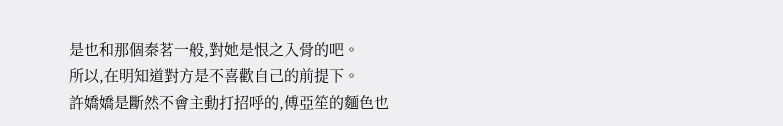是也和那個秦茗一般,對她是恨之入骨的吧。
所以,在明知道對方是不喜歡自己的前提下。
許嬌嬌是斷然不會主動打招呼的,傅亞笙的麵色也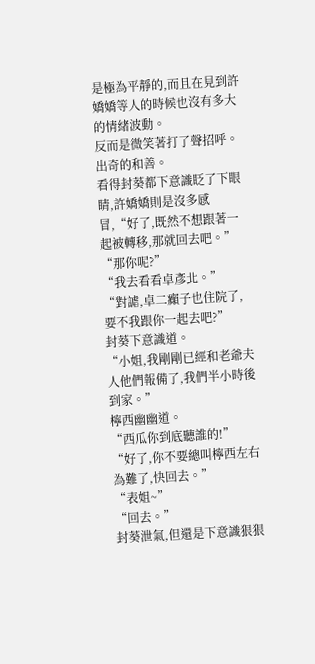是極為平靜的,而且在見到許嬌嬌等人的時候也沒有多大的情緒波動。
反而是微笑著打了聲招呼。
出奇的和善。
看得封葵都下意識眨了下眼睛,許嬌嬌則是沒多感冒,“好了,既然不想跟著一起被轉移,那就回去吧。”
“那你呢?”
“我去看看卓彥北。”
“對謔,卓二癲子也住院了,要不我跟你一起去吧?”
封葵下意識道。
“小姐,我剛剛已經和老爺夫人他們報備了,我們半小時後到家。”
檸西幽幽道。
“西瓜你到底聽誰的!”
“好了,你不要總叫檸西左右為難了,快回去。”
“表姐~”
“回去。”
封葵泄氣,但還是下意識狠狠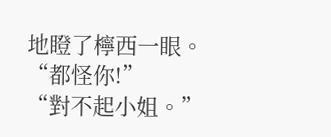地瞪了檸西一眼。
“都怪你!”
“對不起小姐。”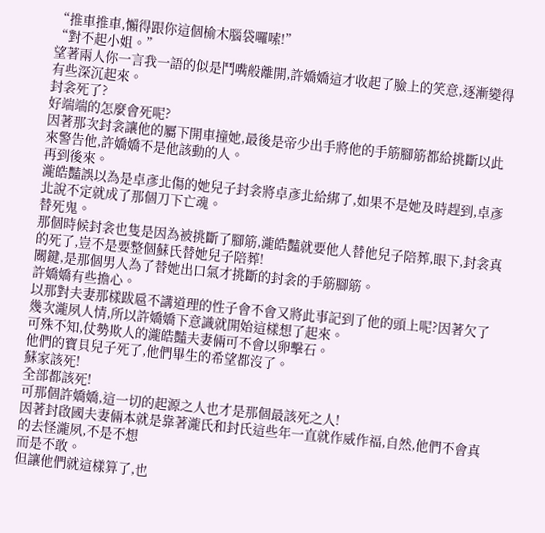“推車推車,懶得跟你這個榆木腦袋囉嗦!”
“對不起小姐。”
望著兩人你一言我一語的似是鬥嘴般離開,許嬌嬌這才收起了臉上的笑意,逐漸變得有些深沉起來。
封衾死了?
好端端的怎麼會死呢?
因著那次封衾讓他的屬下開車撞她,最後是帝少出手將他的手筋腳筋都給挑斷以此來警告他,許嬌嬌不是他該動的人。
再到後來。
瀧皓豔誤以為是卓彥北傷的她兒子封衾將卓彥北給綁了,如果不是她及時趕到,卓彥北說不定就成了那個刀下亡魂。
替死鬼。
那個時候封衾也隻是因為被挑斷了腳筋,瀧皓豔就要他人替他兒子陪葬,眼下,封衾真的死了,豈不是要整個蘇氏替她兒子陪葬!
關鍵,是那個男人為了替她出口氣才挑斷的封衾的手筋腳筋。
許嬌嬌有些擔心。
以那對夫妻那樣跋扈不講道理的性子會不會又將此事記到了他的頭上呢?因著欠了幾次瀧夙人情,所以許嬌嬌下意識就開始這樣想了起來。
可殊不知,仗勢欺人的瀧皓豔夫妻倆可不會以卵擊石。
他們的寶貝兒子死了,他們畢生的希望都沒了。
蘇家該死!
全部都該死!
可那個許嬌嬌,這一切的起源之人也才是那個最該死之人!
因著封啟國夫妻倆本就是靠著瀧氏和封氏這些年一直就作威作福,自然,他們不會真的去怪瀧夙,不是不想
而是不敢。
但讓他們就這樣算了,也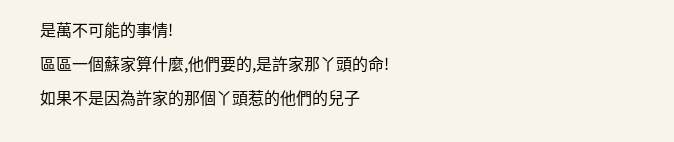是萬不可能的事情!
區區一個蘇家算什麼,他們要的,是許家那丫頭的命!
如果不是因為許家的那個丫頭惹的他們的兒子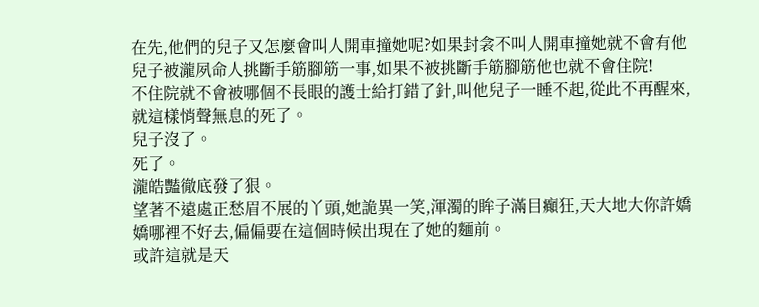在先,他們的兒子又怎麼會叫人開車撞她呢?如果封衾不叫人開車撞她就不會有他兒子被瀧夙命人挑斷手筋腳筋一事,如果不被挑斷手筋腳筋他也就不會住院!
不住院就不會被哪個不長眼的護士給打錯了針,叫他兒子一睡不起,從此不再醒來,就這樣悄聲無息的死了。
兒子沒了。
死了。
瀧皓豔徹底發了狠。
望著不遠處正愁眉不展的丫頭,她詭異一笑,渾濁的眸子滿目癲狂,天大地大你許嬌嬌哪裡不好去,偏偏要在這個時候出現在了她的麵前。
或許這就是天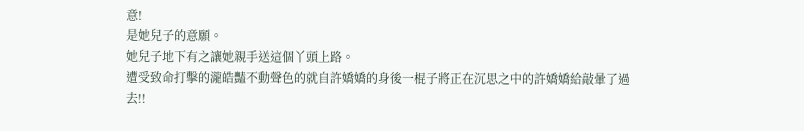意!
是她兒子的意願。
她兒子地下有之讓她親手送這個丫頭上路。
遭受致命打擊的瀧皓豔不動聲色的就自許嬌嬌的身後一棍子將正在沉思之中的許嬌嬌給敲暈了過去!!